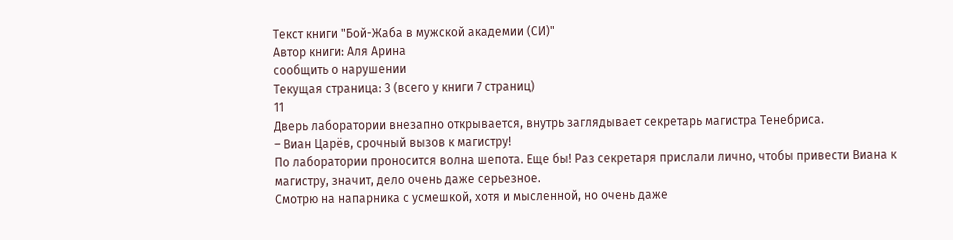Текст книги "Бой-Жаба в мужской академии (СИ)"
Автор книги: Аля Арина
сообщить о нарушении
Текущая страница: 3 (всего у книги 7 страниц)
11
Дверь лаборатории внезапно открывается, внутрь заглядывает секретарь магистра Тенебриса.
– Виан Царёв, срочный вызов к магистру!
По лаборатории проносится волна шепота. Еще бы! Раз секретаря прислали лично, чтобы привести Виана к магистру, значит, дело очень даже серьезное.
Смотрю на напарника с усмешкой, хотя и мысленной, но очень даже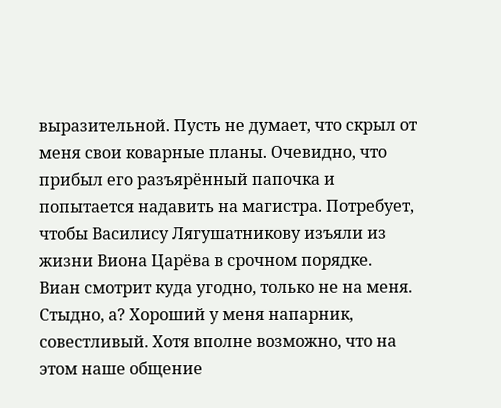выразительной. Пусть не думает, что скрыл от меня свои коварные планы. Очевидно, что прибыл его разъярённый папочка и попытается надавить на магистра. Потребует, чтобы Василису Лягушатникову изъяли из жизни Виона Царёва в срочном порядке.
Виан смотрит куда угодно, только не на меня. Стыдно, а? Хороший у меня напарник, совестливый. Хотя вполне возможно, что на этом наше общение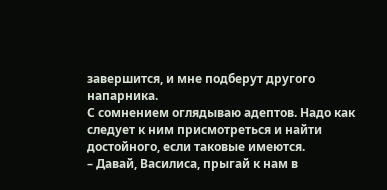завершится, и мне подберут другого напарника.
С сомнением оглядываю адептов. Надо как следует к ним присмотреться и найти достойного, если таковые имеются.
– Давай, Василиса, прыгай к нам в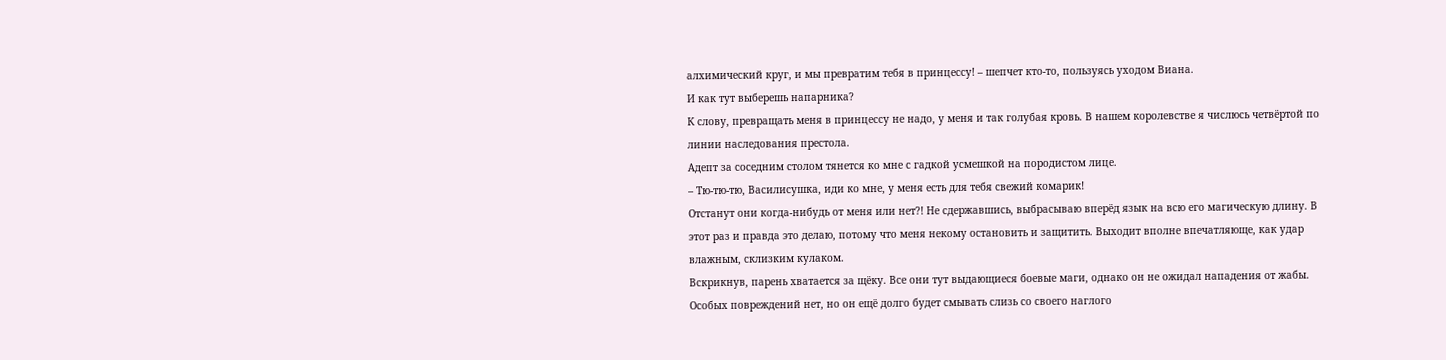алхимический круг, и мы превратим тебя в принцессу! – шепчет кто-то, пользуясь уходом Виана.
И как тут выберешь напарника?
К слову, превращать меня в принцессу не надо, у меня и так голубая кровь. В нашем королевстве я числюсь четвёртой по линии наследования престола.
Адепт за соседним столом тянется ко мне с гадкой усмешкой на породистом лице.
– Тю-тю-тю, Василисушка, иди ко мне, у меня есть для тебя свежий комарик!
Отстанут они когда-нибудь от меня или нет?! Не сдержавшись, выбрасываю вперёд язык на всю его магическую длину. В этот раз и правда это делаю, потому что меня некому остановить и защитить. Выходит вполне впечатляюще, как удар влажным, склизким кулаком.
Вскрикнув, парень хватается за щёку. Все они тут выдающиеся боевые маги, однако он не ожидал нападения от жабы. Особых повреждений нет, но он ещё долго будет смывать слизь со своего наглого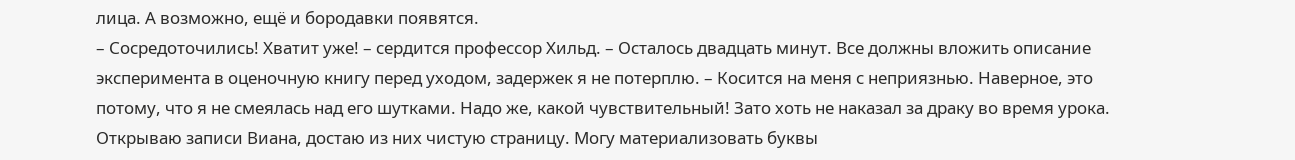лица. А возможно, ещё и бородавки появятся.
– Сосредоточились! Хватит уже! – сердится профессор Хильд. – Осталось двадцать минут. Все должны вложить описание эксперимента в оценочную книгу перед уходом, задержек я не потерплю. – Косится на меня с неприязнью. Наверное, это потому, что я не смеялась над его шутками. Надо же, какой чувствительный! Зато хоть не наказал за драку во время урока.
Открываю записи Виана, достаю из них чистую страницу. Могу материализовать буквы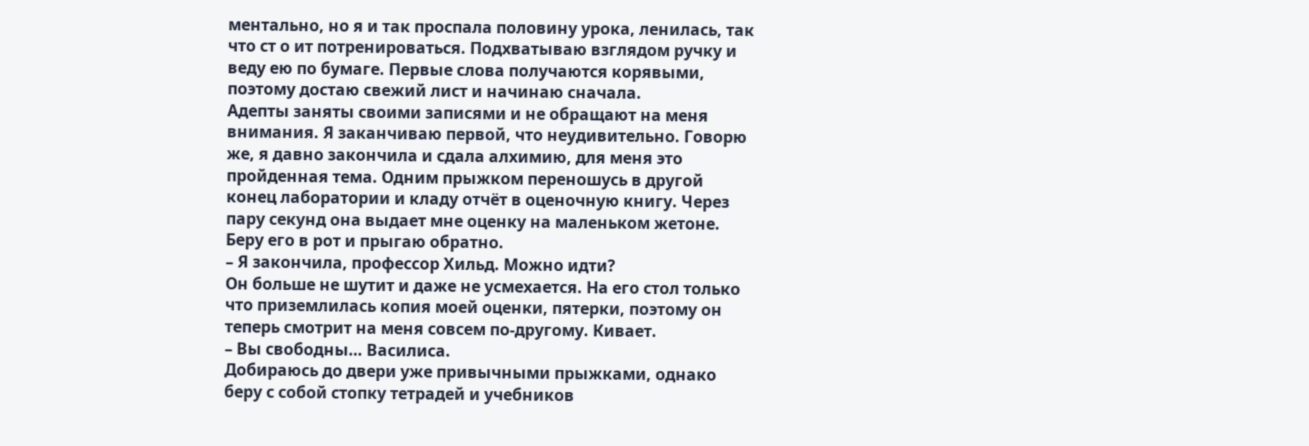ментально, но я и так проспала половину урока, ленилась, так что ст о ит потренироваться. Подхватываю взглядом ручку и веду ею по бумаге. Первые слова получаются корявыми, поэтому достаю свежий лист и начинаю сначала.
Адепты заняты своими записями и не обращают на меня внимания. Я заканчиваю первой, что неудивительно. Говорю же, я давно закончила и сдала алхимию, для меня это пройденная тема. Одним прыжком переношусь в другой конец лаборатории и кладу отчёт в оценочную книгу. Через пару секунд она выдает мне оценку на маленьком жетоне. Беру его в рот и прыгаю обратно.
– Я закончила, профессор Хильд. Можно идти?
Он больше не шутит и даже не усмехается. На его стол только что приземлилась копия моей оценки, пятерки, поэтому он теперь смотрит на меня совсем по-другому. Кивает.
– Вы свободны… Василиса.
Добираюсь до двери уже привычными прыжками, однако беру с собой стопку тетрадей и учебников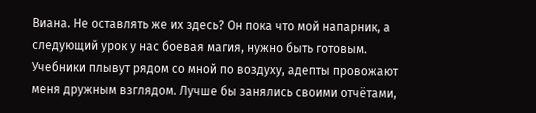Виана. Не оставлять же их здесь? Он пока что мой напарник, а следующий урок у нас боевая магия, нужно быть готовым.
Учебники плывут рядом со мной по воздуху, адепты провожают меня дружным взглядом. Лучше бы занялись своими отчётами,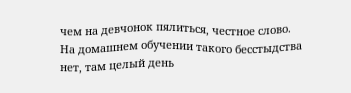чем на девчонок пялиться, честное слово. На домашнем обучении такого бесстыдства нет, там целый день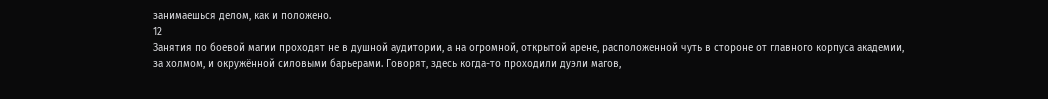занимаешься делом, как и положено.
12
Занятия по боевой магии проходят не в душной аудитории, а на огромной, открытой арене, расположенной чуть в стороне от главного корпуса академии, за холмом, и окружённой силовыми барьерами. Говорят, здесь когда-то проходили дуэли магов,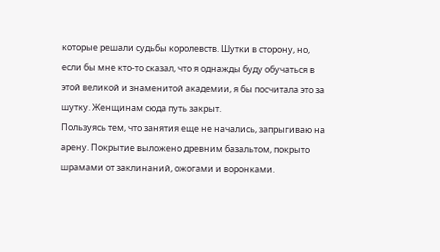которые решали судьбы королевств. Шутки в сторону, но, если бы мне кто-то сказал, что я однажды буду обучаться в этой великой и знаменитой академии, я бы посчитала это за шутку. Женщинам сюда путь закрыт.
Пользуясь тем, что занятия еще не начались, запрыгиваю на арену. Покрытие выложено древним базальтом, покрыто шрамами от заклинаний, ожогами и воронками.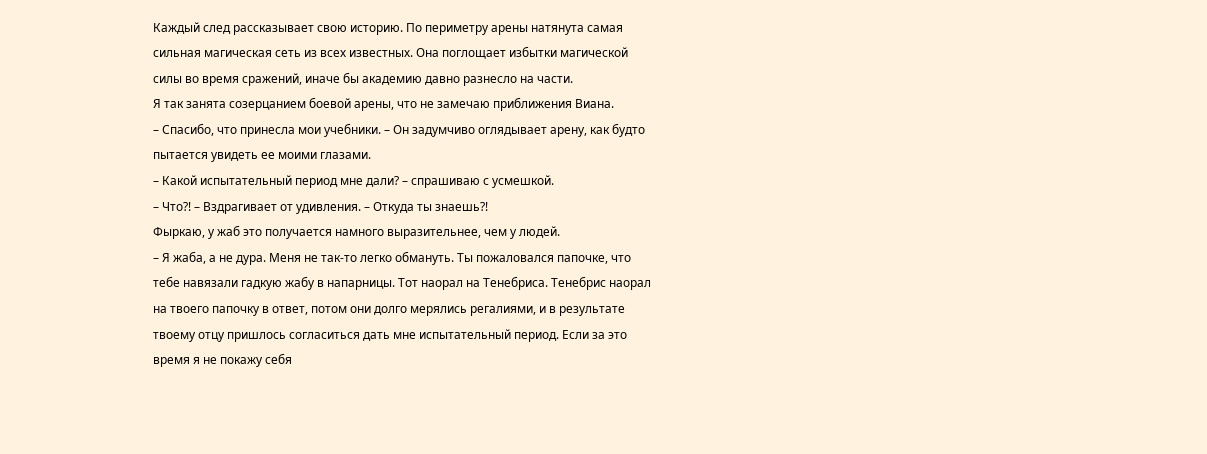Каждый след рассказывает свою историю. По периметру арены натянута самая сильная магическая сеть из всех известных. Она поглощает избытки магической силы во время сражений, иначе бы академию давно разнесло на части.
Я так занята созерцанием боевой арены, что не замечаю приближения Виана.
– Спасибо, что принесла мои учебники. – Он задумчиво оглядывает арену, как будто пытается увидеть ее моими глазами.
– Какой испытательный период мне дали? – спрашиваю с усмешкой.
– Что?! – Вздрагивает от удивления. – Откуда ты знаешь?!
Фыркаю, у жаб это получается намного выразительнее, чем у людей.
– Я жаба, а не дура. Меня не так-то легко обмануть. Ты пожаловался папочке, что тебе навязали гадкую жабу в напарницы. Тот наорал на Тенебриса. Тенебрис наорал на твоего папочку в ответ, потом они долго мерялись регалиями, и в результате твоему отцу пришлось согласиться дать мне испытательный период. Если за это время я не покажу себя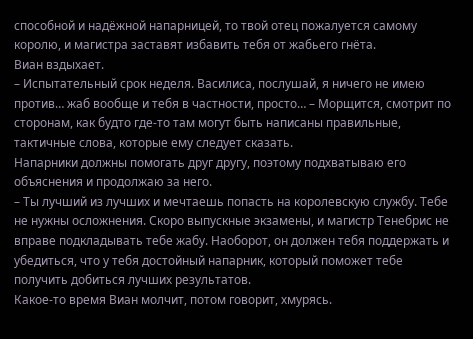способной и надёжной напарницей, то твой отец пожалуется самому королю, и магистра заставят избавить тебя от жабьего гнёта.
Виан вздыхает.
– Испытательный срок неделя. Василиса, послушай, я ничего не имею против… жаб вообще и тебя в частности, просто… – Морщится, смотрит по сторонам, как будто где-то там могут быть написаны правильные, тактичные слова, которые ему следует сказать.
Напарники должны помогать друг другу, поэтому подхватываю его объяснения и продолжаю за него.
– Ты лучший из лучших и мечтаешь попасть на королевскую службу. Тебе не нужны осложнения. Скоро выпускные экзамены, и магистр Тенебрис не вправе подкладывать тебе жабу. Наоборот, он должен тебя поддержать и убедиться, что у тебя достойный напарник, который поможет тебе получить добиться лучших результатов.
Какое-то время Виан молчит, потом говорит, хмурясь.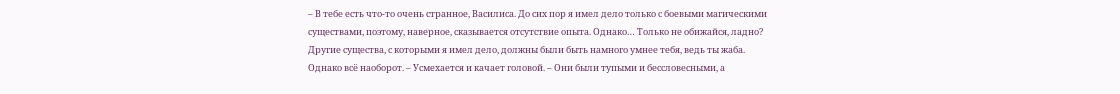– В тебе есть что-то очень странное, Василиса. До сих пор я имел дело только с боевыми магическими существами, поэтому, наверное, сказывается отсутствие опыта. Однако… Только не обижайся, ладно? Другие существа, с которыми я имел дело, должны были быть намного умнее тебя, ведь ты жаба. Однако всё наоборот. – Усмехается и качает головой. – Они были тупыми и бессловесными, а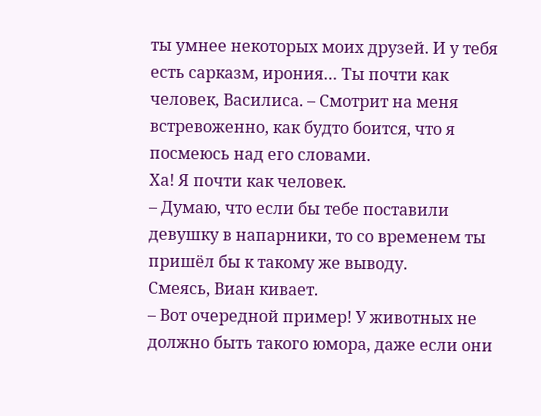ты умнее некоторых моих друзей. И у тебя есть сарказм, ирония… Ты почти как человек, Василиса. – Смотрит на меня встревоженно, как будто боится, что я посмеюсь над его словами.
Ха! Я почти как человек.
– Думаю, что если бы тебе поставили девушку в напарники, то со временем ты пришёл бы к такому же выводу.
Смеясь, Виан кивает.
– Вот очередной пример! У животных не должно быть такого юмора, даже если они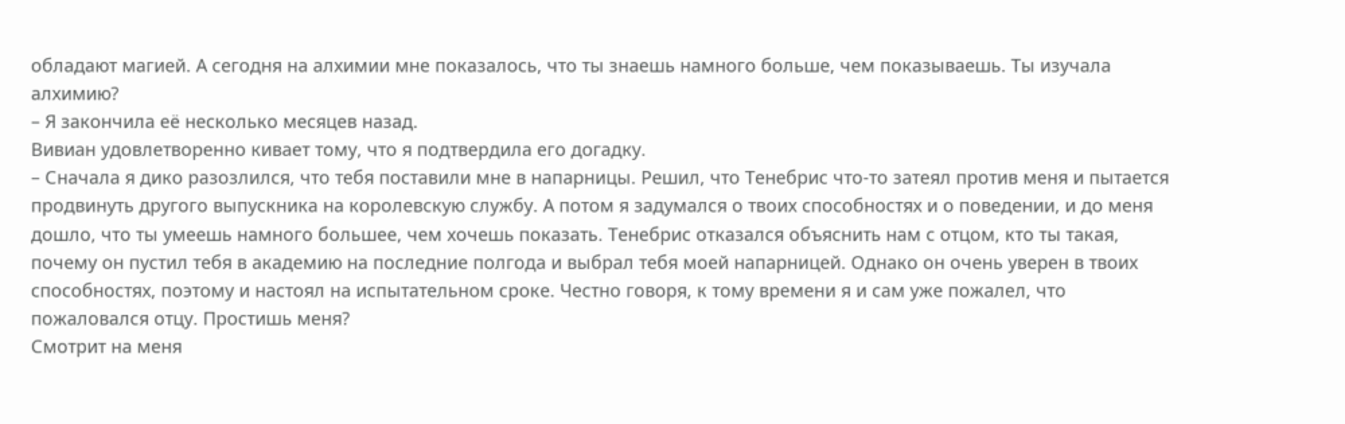обладают магией. А сегодня на алхимии мне показалось, что ты знаешь намного больше, чем показываешь. Ты изучала алхимию?
– Я закончила её несколько месяцев назад.
Вивиан удовлетворенно кивает тому, что я подтвердила его догадку.
– Сначала я дико разозлился, что тебя поставили мне в напарницы. Решил, что Тенебрис что-то затеял против меня и пытается продвинуть другого выпускника на королевскую службу. А потом я задумался о твоих способностях и о поведении, и до меня дошло, что ты умеешь намного большее, чем хочешь показать. Тенебрис отказался объяснить нам с отцом, кто ты такая, почему он пустил тебя в академию на последние полгода и выбрал тебя моей напарницей. Однако он очень уверен в твоих способностях, поэтому и настоял на испытательном сроке. Честно говоря, к тому времени я и сам уже пожалел, что пожаловался отцу. Простишь меня?
Смотрит на меня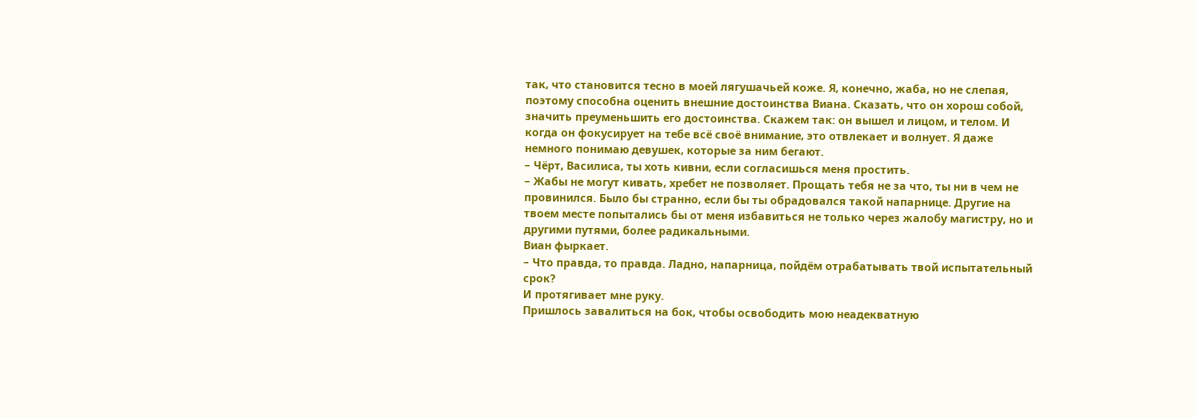так, что становится тесно в моей лягушачьей коже. Я, конечно, жаба, но не слепая, поэтому способна оценить внешние достоинства Виана. Сказать, что он хорош собой, значить преуменьшить его достоинства. Скажем так: он вышел и лицом, и телом. И когда он фокусирует на тебе всё своё внимание, это отвлекает и волнует. Я даже немного понимаю девушек, которые за ним бегают.
– Чёрт, Василиса, ты хоть кивни, если согласишься меня простить.
– Жабы не могут кивать, хребет не позволяет. Прощать тебя не за что, ты ни в чем не провинился. Было бы странно, если бы ты обрадовался такой напарнице. Другие на твоем месте попытались бы от меня избавиться не только через жалобу магистру, но и другими путями, более радикальными.
Виан фыркает.
– Что правда, то правда. Ладно, напарница, пойдём отрабатывать твой испытательный срок?
И протягивает мне руку.
Пришлось завалиться на бок, чтобы освободить мою неадекватную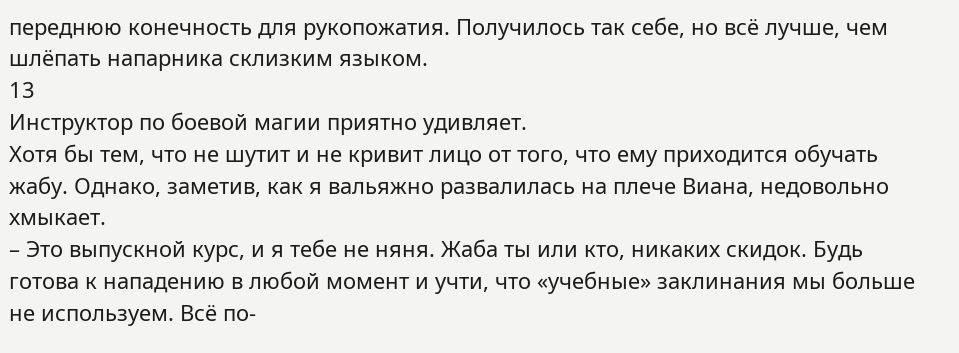переднюю конечность для рукопожатия. Получилось так себе, но всё лучше, чем шлёпать напарника склизким языком.
13
Инструктор по боевой магии приятно удивляет.
Хотя бы тем, что не шутит и не кривит лицо от того, что ему приходится обучать жабу. Однако, заметив, как я вальяжно развалилась на плече Виана, недовольно хмыкает.
– Это выпускной курс, и я тебе не няня. Жаба ты или кто, никаких скидок. Будь готова к нападению в любой момент и учти, что «учебные» заклинания мы больше не используем. Всё по-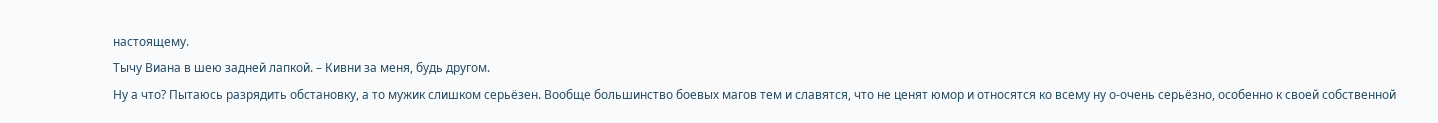настоящему.
Тычу Виана в шею задней лапкой. – Кивни за меня, будь другом.
Ну а что? Пытаюсь разрядить обстановку, а то мужик слишком серьёзен. Вообще большинство боевых магов тем и славятся, что не ценят юмор и относятся ко всему ну о-очень серьёзно, особенно к своей собственной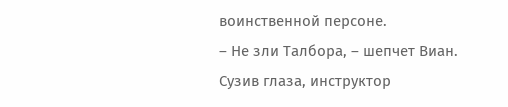воинственной персоне.
– Не зли Талбора, – шепчет Виан.
Сузив глаза, инструктор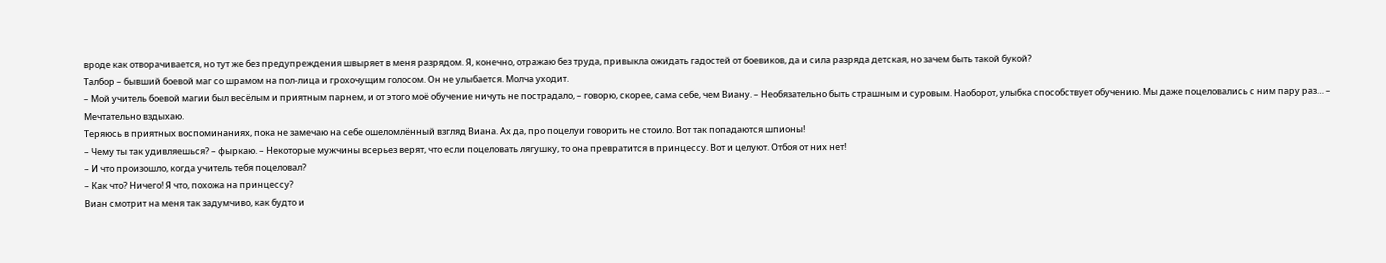вроде как отворачивается, но тут же без предупреждения швыряет в меня разрядом. Я, конечно, отражаю без труда, привыкла ожидать гадостей от боевиков, да и сила разряда детская, но зачем быть такой букой?
Талбор – бывший боевой маг со шрамом на пол-лица и грохочущим голосом. Он не улыбается. Молча уходит.
– Мой учитель боевой магии был весёлым и приятным парнем, и от этого моё обучение ничуть не пострадало, – говорю, скорее, сама себе, чем Виану. – Необязательно быть страшным и суровым. Наоборот, улыбка способствует обучению. Мы даже поцеловались с ним пару раз… – Мечтательно вздыхаю.
Теряюсь в приятных воспоминаниях, пока не замечаю на себе ошеломлённый взгляд Виана. Ах да, про поцелуи говорить не стоило. Вот так попадаются шпионы!
– Чему ты так удивляешься? – фыркаю. – Некоторые мужчины всерьез верят, что если поцеловать лягушку, то она превратится в принцессу. Вот и целуют. Отбоя от них нет!
– И что произошло, когда учитель тебя поцеловал?
– Как что? Ничего! Я что, похожа на принцессу?
Виан смотрит на меня так задумчиво, как будто и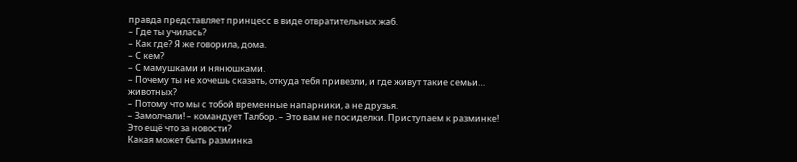правда представляет принцесс в виде отвратительных жаб.
– Где ты училась?
– Как где? Я же говорила, дома.
– С кем?
– С мамушками и нянюшками.
– Почему ты не хочешь сказать, откуда тебя привезли, и где живут такие семьи… животных?
– Потому что мы с тобой временные напарники, а не друзья.
– Замолчали! – командует Талбор. – Это вам не посиделки. Приступаем к разминке!
Это ещё что за новости?
Какая может быть разминка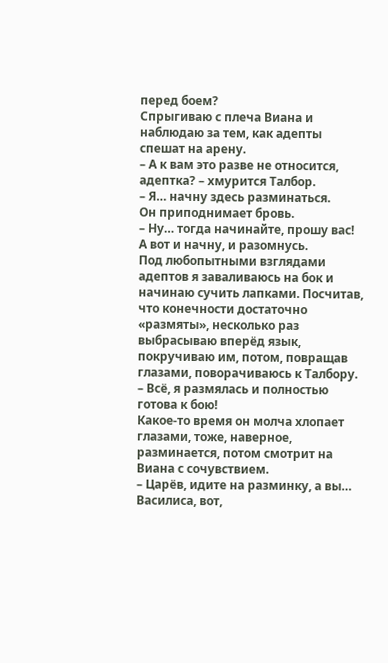перед боем?
Спрыгиваю с плеча Виана и наблюдаю за тем, как адепты спешат на арену.
– А к вам это разве не относится, адептка? – хмурится Талбор.
– Я… начну здесь разминаться.
Он приподнимает бровь.
– Ну… тогда начинайте, прошу вас!
А вот и начну, и разомнусь.
Под любопытными взглядами адептов я заваливаюсь на бок и начинаю сучить лапками. Посчитав, что конечности достаточно «размяты», несколько раз выбрасываю вперёд язык, покручиваю им, потом, повращав глазами, поворачиваюсь к Талбору.
– Всё, я размялась и полностью готова к бою!
Какое-то время он молча хлопает глазами, тоже, наверное, разминается, потом смотрит на Виана с сочувствием.
– Царёв, идите на разминку, а вы… Василиса, вот,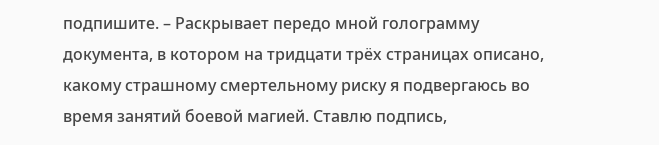подпишите. – Раскрывает передо мной голограмму документа, в котором на тридцати трёх страницах описано, какому страшному смертельному риску я подвергаюсь во время занятий боевой магией. Ставлю подпись,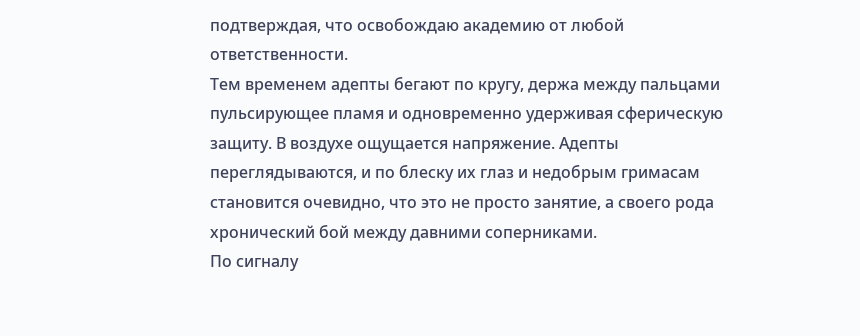подтверждая, что освобождаю академию от любой ответственности.
Тем временем адепты бегают по кругу, держа между пальцами пульсирующее пламя и одновременно удерживая сферическую защиту. В воздухе ощущается напряжение. Адепты переглядываются, и по блеску их глаз и недобрым гримасам становится очевидно, что это не просто занятие, а своего рода хронический бой между давними соперниками.
По сигналу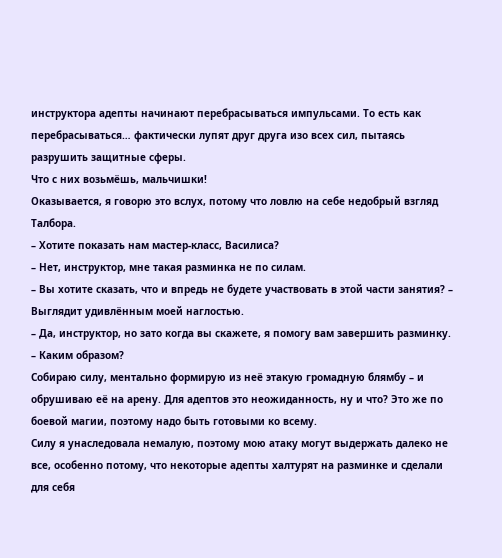инструктора адепты начинают перебрасываться импульсами. То есть как перебрасываться… фактически лупят друг друга изо всех сил, пытаясь разрушить защитные сферы.
Что с них возьмёшь, мальчишки!
Оказывается, я говорю это вслух, потому что ловлю на себе недобрый взгляд Талбора.
– Хотите показать нам мастер-класс, Василиса?
– Нет, инструктор, мне такая разминка не по силам.
– Вы хотите сказать, что и впредь не будете участвовать в этой части занятия? – Выглядит удивлённым моей наглостью.
– Да, инструктор, но зато когда вы скажете, я помогу вам завершить разминку.
– Каким образом?
Собираю силу, ментально формирую из неё этакую громадную блямбу – и обрушиваю её на арену. Для адептов это неожиданность, ну и что? Это же по боевой магии, поэтому надо быть готовыми ко всему.
Силу я унаследовала немалую, поэтому мою атаку могут выдержать далеко не все, особенно потому, что некоторые адепты халтурят на разминке и сделали для себя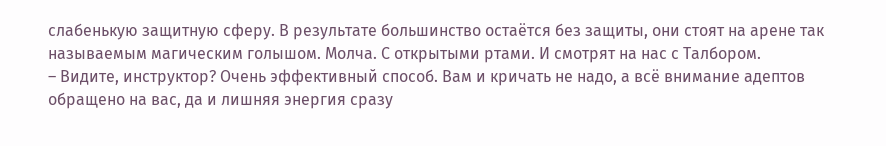слабенькую защитную сферу. В результате большинство остаётся без защиты, они стоят на арене так называемым магическим голышом. Молча. С открытыми ртами. И смотрят на нас с Талбором.
– Видите, инструктор? Очень эффективный способ. Вам и кричать не надо, а всё внимание адептов обращено на вас, да и лишняя энергия сразу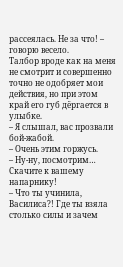рассеялась. Не за что! – говорю весело.
Талбор вроде как на меня не смотрит и совершенно точно не одобряет мои действия, но при этом край его губ дёргается в улыбке.
– Я слышал, вас прозвали бой-жабой.
– Очень этим горжусь.
– Ну-ну, посмотрим… Скачите к вашему напарнику!
– Что ты учинила, Василиса?! Где ты взяла столько силы и зачем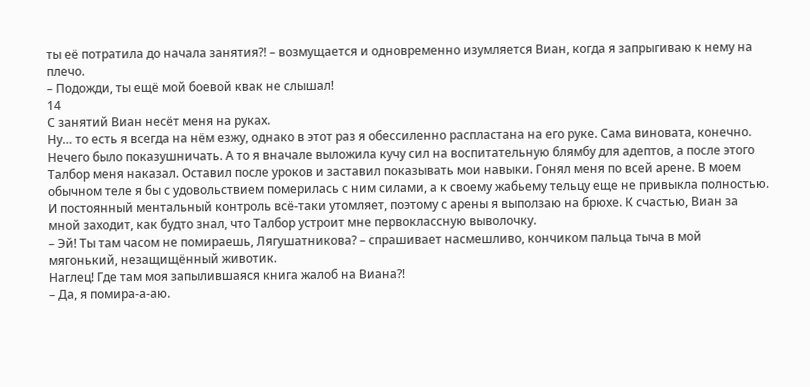ты её потратила до начала занятия?! – возмущается и одновременно изумляется Виан, когда я запрыгиваю к нему на плечо.
– Подожди, ты ещё мой боевой квак не слышал!
14
С занятий Виан несёт меня на руках.
Ну… то есть я всегда на нём езжу, однако в этот раз я обессиленно распластана на его руке. Сама виновата, конечно. Нечего было показушничать. А то я вначале выложила кучу сил на воспитательную блямбу для адептов, а после этого Талбор меня наказал. Оставил после уроков и заставил показывать мои навыки. Гонял меня по всей арене. В моем обычном теле я бы с удовольствием померилась с ним силами, а к своему жабьему тельцу еще не привыкла полностью. И постоянный ментальный контроль всё-таки утомляет, поэтому с арены я выползаю на брюхе. К счастью, Виан за мной заходит, как будто знал, что Талбор устроит мне первоклассную выволочку.
– Эй! Ты там часом не помираешь, Лягушатникова? – спрашивает насмешливо, кончиком пальца тыча в мой мягонький, незащищённый животик.
Наглец! Где там моя запылившаяся книга жалоб на Виана?!
– Да, я помира-а-аю.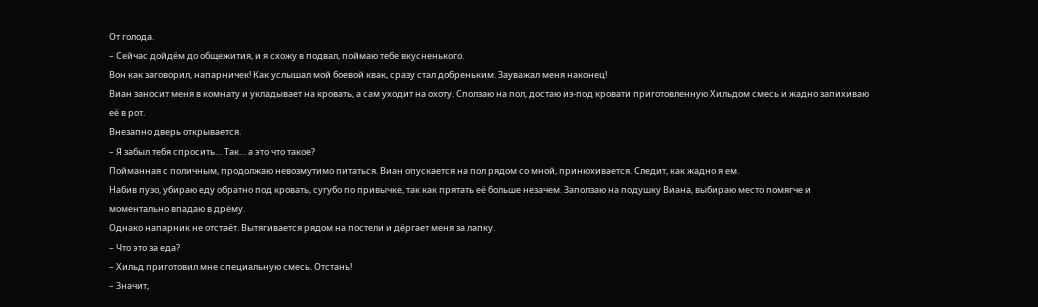От голода.
– Сейчас дойдём до общежития, и я схожу в подвал, поймаю тебе вкусненького.
Вон как заговорил, напарничек! Как услышал мой боевой квак, сразу стал добреньким. Зауважал меня наконец!
Виан заносит меня в комнату и укладывает на кровать, а сам уходит на охоту. Сползаю на пол, достаю из-под кровати приготовленную Хильдом смесь и жадно запихиваю её в рот.
Внезапно дверь открывается.
– Я забыл тебя спросить… Так… а это что такое?
Пойманная с поличным, продолжаю невозмутимо питаться. Виан опускается на пол рядом со мной, принюхивается. Следит, как жадно я ем.
Набив пузо, убираю еду обратно под кровать, сугубо по привычке, так как прятать её больше незачем. Заползаю на подушку Виана, выбираю место помягче и моментально впадаю в дрёму.
Однако напарник не отстаёт. Вытягивается рядом на постели и дёргает меня за лапку.
– Что это за еда?
– Хильд приготовил мне специальную смесь. Отстань!
– Значит,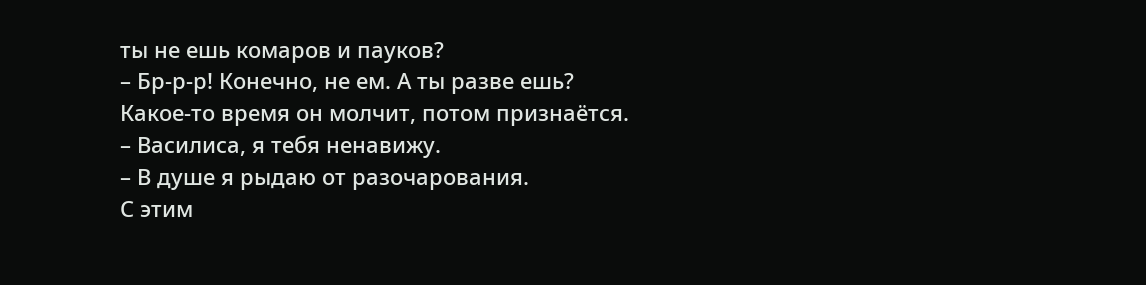ты не ешь комаров и пауков?
– Бр-р-р! Конечно, не ем. А ты разве ешь?
Какое-то время он молчит, потом признаётся.
– Василиса, я тебя ненавижу.
– В душе я рыдаю от разочарования.
С этим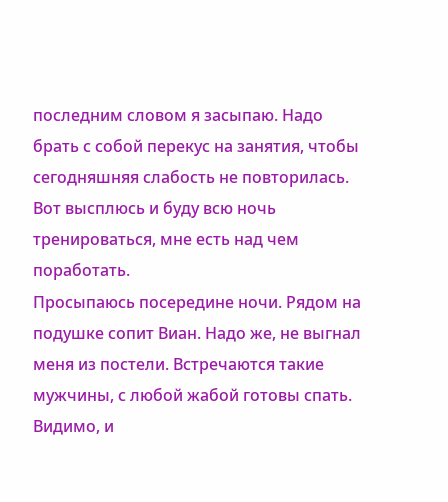последним словом я засыпаю. Надо брать с собой перекус на занятия, чтобы сегодняшняя слабость не повторилась. Вот высплюсь и буду всю ночь тренироваться, мне есть над чем поработать.
Просыпаюсь посередине ночи. Рядом на подушке сопит Виан. Надо же, не выгнал меня из постели. Встречаются такие мужчины, с любой жабой готовы спать. Видимо, и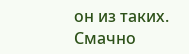он из таких.
Смачно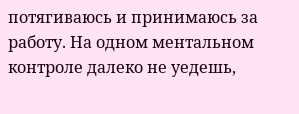потягиваюсь и принимаюсь за работу. На одном ментальном контроле далеко не уедешь,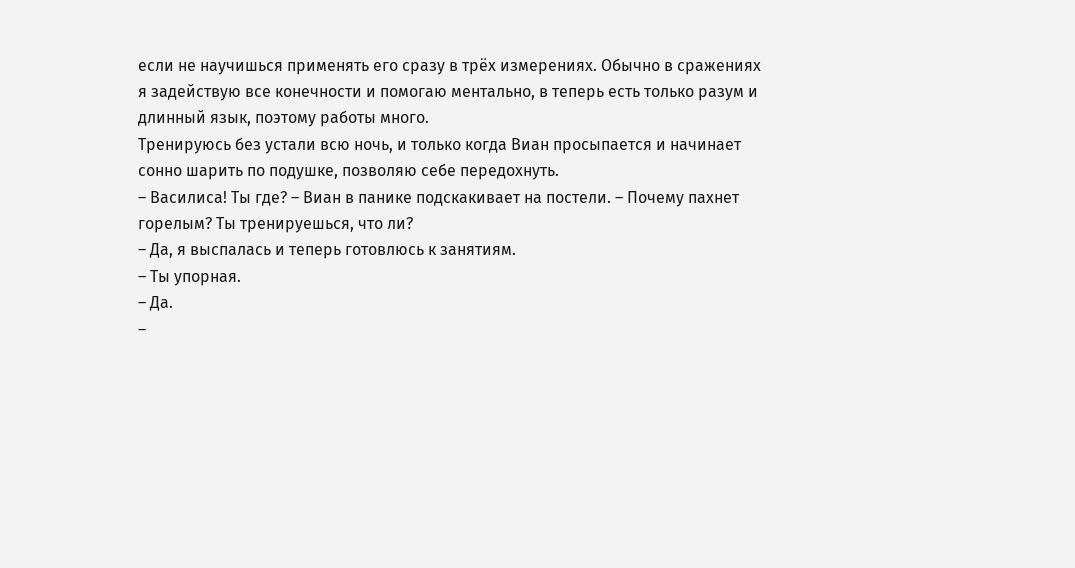если не научишься применять его сразу в трёх измерениях. Обычно в сражениях я задействую все конечности и помогаю ментально, в теперь есть только разум и длинный язык, поэтому работы много.
Тренируюсь без устали всю ночь, и только когда Виан просыпается и начинает сонно шарить по подушке, позволяю себе передохнуть.
– Василиса! Ты где? – Виан в панике подскакивает на постели. – Почему пахнет горелым? Ты тренируешься, что ли?
– Да, я выспалась и теперь готовлюсь к занятиям.
– Ты упорная.
– Да.
–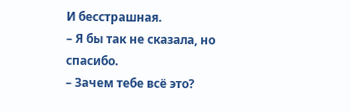И бесстрашная.
– Я бы так не сказала, но спасибо.
– Зачем тебе всё это?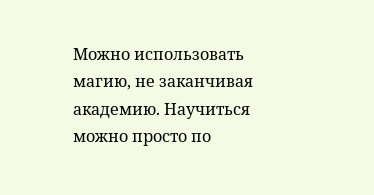Можно использовать магию, не заканчивая академию. Научиться можно просто по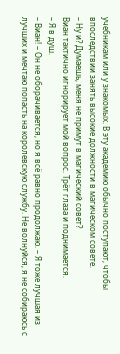учебникам или у знакомых. В эту академию обычно поступают, чтобы впоследствии занять высокие должности в магическом совете.
– Ну и? Думаешь, меня не примут в магический совет?
Виан тактично игнорирует мой вопрос. Трёт глаза и поднимается.
– Я в душ.
– Виан! – Он не оборачивается, но я всё равно продолжаю. – Я тоже лучшая из лучших и мечтаю попасть на королевскую службу. Не волнуйся, я не собираюсь с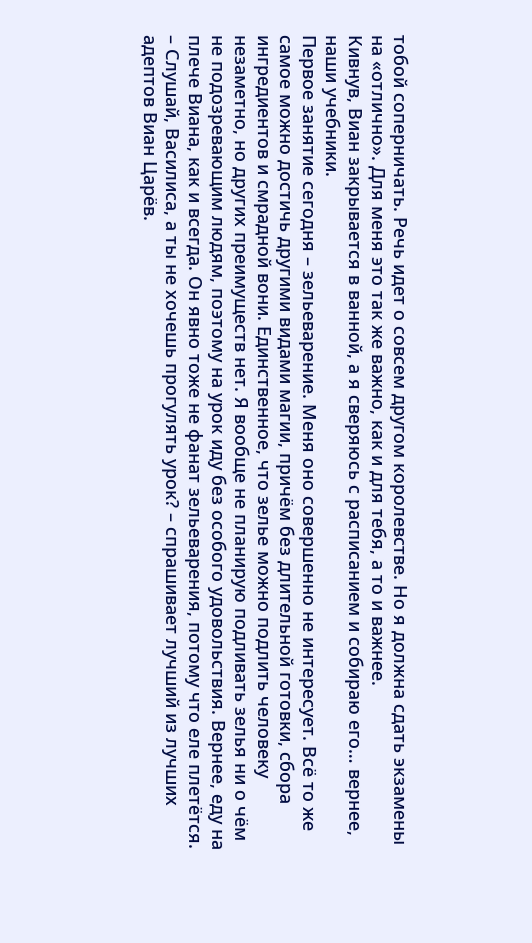тобой соперничать. Речь идет о совсем другом королевстве. Но я должна сдать экзамены на «отлично». Для меня это так же важно, как и для тебя, а то и важнее.
Кивнув, Виан закрывается в ванной, а я сверяюсь с расписанием и собираю его… вернее, наши учебники.
Первое занятие сегодня – зельеварение. Меня оно совершенно не интересует. Всё то же самое можно достичь другими видами магии, причём без длительной готовки, сбора ингредиентов и смрадной вони. Единственное, что зелье можно подлить человеку незаметно, но других преимуществ нет. Я вообще не планирую подливать зелья ни о чём не подозревающим людям, поэтому на урок иду без особого удовольствия. Вернее, еду на плече Виана, как и всегда. Он явно тоже не фанат зельеварения, потому что еле плетётся.
– Слушай, Василиса, а ты не хочешь прогулять урок? – спрашивает лучший из лучших адептов Виан Царёв.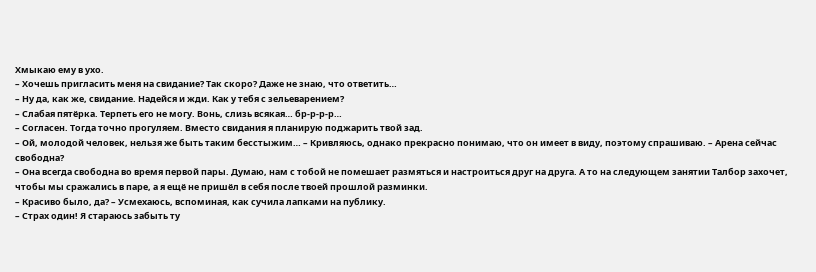Хмыкаю ему в ухо.
– Хочешь пригласить меня на свидание? Так скоро? Даже не знаю, что ответить…
– Ну да, как же, свидание. Надейся и жди. Как у тебя с зельеварением?
– Слабая пятёрка. Терпеть его не могу. Вонь, слизь всякая… бр-р-р-р…
– Согласен. Тогда точно прогуляем. Вместо свидания я планирую поджарить твой зад.
– Ой, молодой человек, нельзя же быть таким бесстыжим… – Кривляюсь, однако прекрасно понимаю, что он имеет в виду, поэтому спрашиваю. – Арена сейчас свободна?
– Она всегда свободна во время первой пары. Думаю, нам с тобой не помешает размяться и настроиться друг на друга. А то на следующем занятии Талбор захочет, чтобы мы сражались в паре, а я ещё не пришёл в себя после твоей прошлой разминки.
– Красиво было, да? – Усмехаюсь, вспоминая, как сучила лапками на публику.
– Страх один! Я стараюсь забыть ту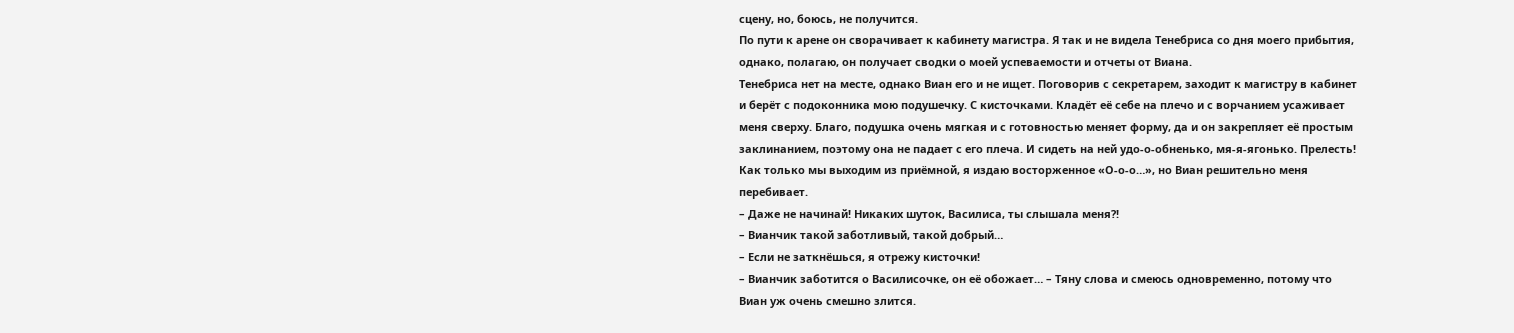сцену, но, боюсь, не получится.
По пути к арене он сворачивает к кабинету магистра. Я так и не видела Тенебриса со дня моего прибытия, однако, полагаю, он получает сводки о моей успеваемости и отчеты от Виана.
Тенебриса нет на месте, однако Виан его и не ищет. Поговорив с секретарем, заходит к магистру в кабинет и берёт с подоконника мою подушечку. С кисточками. Кладёт её себе на плечо и с ворчанием усаживает меня сверху. Благо, подушка очень мягкая и с готовностью меняет форму, да и он закрепляет её простым заклинанием, поэтому она не падает с его плеча. И сидеть на ней удо-о-обненько, мя-я-ягонько. Прелесть!
Как только мы выходим из приёмной, я издаю восторженное «О-о-о…», но Виан решительно меня перебивает.
– Даже не начинай! Никаких шуток, Василиса, ты слышала меня?!
– Вианчик такой заботливый, такой добрый…
– Если не заткнёшься, я отрежу кисточки!
– Вианчик заботится о Василисочке, он её обожает… – Тяну слова и смеюсь одновременно, потому что Виан уж очень смешно злится.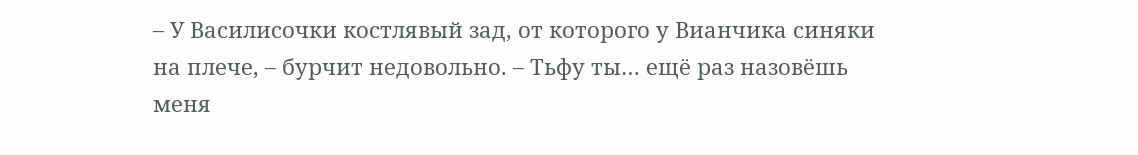– У Василисочки костлявый зад, от которого у Вианчика синяки на плече, – бурчит недовольно. – Тьфу ты… ещё раз назовёшь меня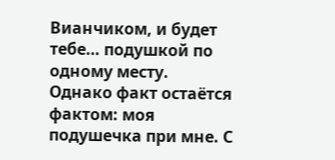Вианчиком, и будет тебе… подушкой по одному месту.
Однако факт остаётся фактом: моя подушечка при мне. С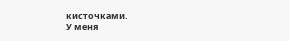кисточками.
У меня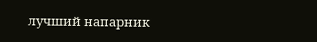лучший напарник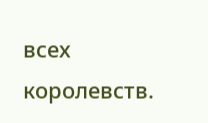всех королевств.